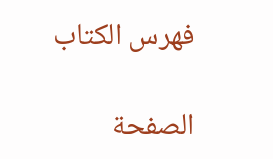فهرس الكتاب

الصفحة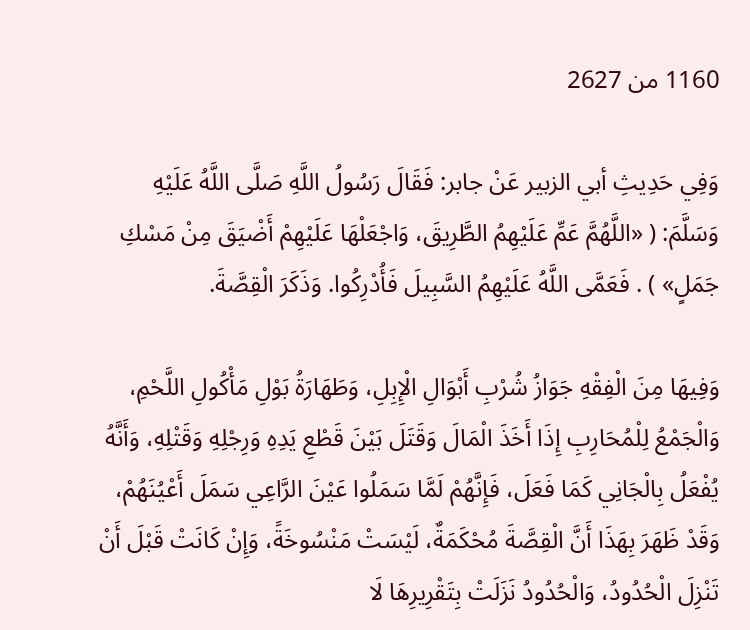1160 من 2627

وَفِي حَدِيثِ أبي الزبير عَنْ جابر: فَقَالَ رَسُولُ اللَّهِ صَلَّى اللَّهُ عَلَيْهِ وَسَلَّمَ: ( «اللَّهُمَّ عَمِّ عَلَيْهِمُ الطَّرِيقَ، وَاجْعَلْهَا عَلَيْهِمْ أَضْيَقَ مِنْ مَسْكِ جَمَلٍ» ) . فَعَمَّى اللَّهُ عَلَيْهِمُ السَّبِيلَ فَأُدْرِكُوا. وَذَكَرَ الْقِصَّةَ.

وَفِيهَا مِنَ الْفِقْهِ جَوَازُ شُرْبِ أَبْوَالِ الْإِبِلِ، وَطَهَارَةُ بَوْلِ مَأْكُولِ اللَّحْمِ، وَالْجَمْعُ لِلْمُحَارِبِ إِذَا أَخَذَ الْمَالَ وَقَتَلَ بَيْنَ قَطْعِ يَدِهِ وَرِجْلِهِ وَقَتْلِهِ، وَأَنَّهُ يُفْعَلُ بِالْجَانِي كَمَا فَعَلَ، فَإِنَّهُمْ لَمَّا سَمَلُوا عَيْنَ الرَّاعِي سَمَلَ أَعْيُنَهُمْ، وَقَدْ ظَهَرَ بِهَذَا أَنَّ الْقِصَّةَ مُحْكَمَةٌ، لَيْسَتْ مَنْسُوخَةً، وَإِنْ كَانَتْ قَبْلَ أَنْ تَنْزِلَ الْحُدُودُ، وَالْحُدُودُ نَزَلَتْ بِتَقْرِيرِهَا لَا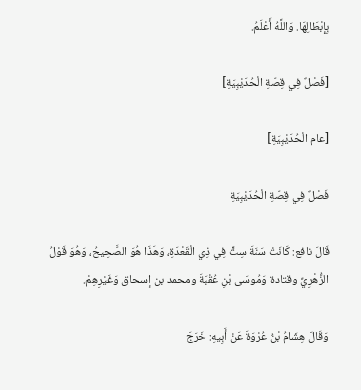بِإِبْطَالِهَا. وَاللَّهُ أَعْلَمُ.

[فَصْلٌ فِي قِصّةِ الْحُدَيْبِيَةِ]

[عام الْحُدَيْبِيَةِ]

فَصْلٌ فِي قِصّةِ الْحُدَيْبِيَةِ

قَالَ نافع: كَانَتْ سَنَةَ سِتٍّ فِي ذِي الْقَعْدَةِ، وَهَذَا هُوَ الصَّحِيحُ، وَهُوَ قَوْلُ الزُّهْرِيِّ وقتادة وَمُوسَى بْنِ عُقْبَةَ ومحمد بن إسحاق وَغَيْرِهِمْ.

وَقَالَ هِشَامُ بْنُ عُرْوَةَ عَنْ أَبِيهِ: خَرَجَ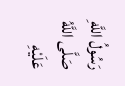رَسُولُ اللَّهِ صَلَّى اللَّهُ عَلَيْهِ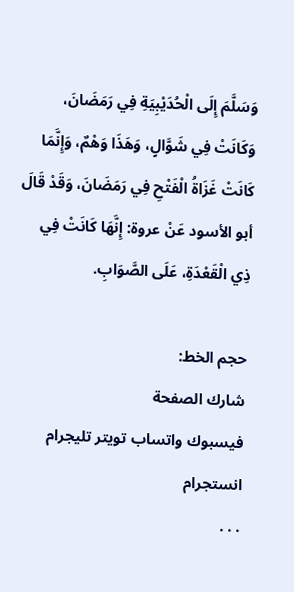وَسَلَّمَ إِلَى الْحُدَيْبِيَةِ فِي رَمَضَانَ، وَكَانَتْ فِي شَوَّالٍ، وَهَذَا وَهْمٌ، وَإِنَّمَا كَانَتْ غَزَاةُ الْفَتْحِ فِي رَمَضَانَ، وَقَدْ قَالَ أبو الأسود عَنْ عروة: إِنَّهَا كَانَتْ فِي ذِي الْقَعْدَةِ، عَلَى الصَّوَابِ.

حجم الخط:
شارك الصفحة
فيسبوك واتساب تويتر تليجرام انستجرام
. . .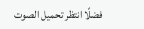فضلًا انتظر تحميل الصوت